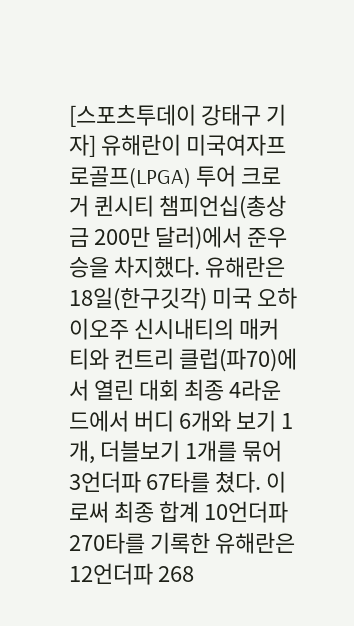[스포츠투데이 강태구 기자] 유해란이 미국여자프로골프(LPGA) 투어 크로거 퀸시티 챔피언십(총상금 200만 달러)에서 준우승을 차지했다. 유해란은 18일(한구깃각) 미국 오하이오주 신시내티의 매커티와 컨트리 클럽(파70)에서 열린 대회 최종 4라운드에서 버디 6개와 보기 1개, 더블보기 1개를 묶어 3언더파 67타를 쳤다. 이로써 최종 합계 10언더파 270타를 기록한 유해란은 12언더파 268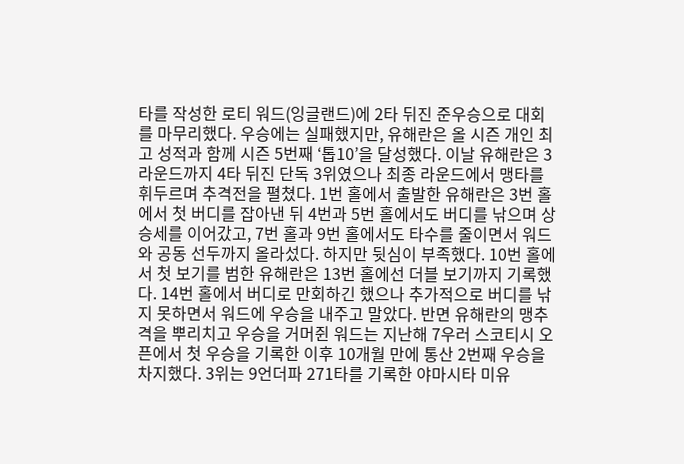타를 작성한 로티 워드(잉글랜드)에 2타 뒤진 준우승으로 대회를 마무리했다. 우승에는 실패했지만, 유해란은 올 시즌 개인 최고 성적과 함께 시즌 5번째 ‘톱10’을 달성했다. 이날 유해란은 3라운드까지 4타 뒤진 단독 3위였으나 최종 라운드에서 맹타를 휘두르며 추격전을 펼쳤다. 1번 홀에서 출발한 유해란은 3번 홀에서 첫 버디를 잡아낸 뒤 4번과 5번 홀에서도 버디를 낚으며 상승세를 이어갔고, 7번 홀과 9번 홀에서도 타수를 줄이면서 워드와 공동 선두까지 올라섰다. 하지만 뒷심이 부족했다. 10번 홀에서 첫 보기를 범한 유해란은 13번 홀에선 더블 보기까지 기록했다. 14번 홀에서 버디로 만회하긴 했으나 추가적으로 버디를 낚지 못하면서 워드에 우승을 내주고 말았다. 반면 유해란의 맹추격을 뿌리치고 우승을 거머쥔 워드는 지난해 7우러 스코티시 오픈에서 첫 우승을 기록한 이후 10개월 만에 통산 2번째 우승을 차지했다. 3위는 9언더파 271타를 기록한 야마시타 미유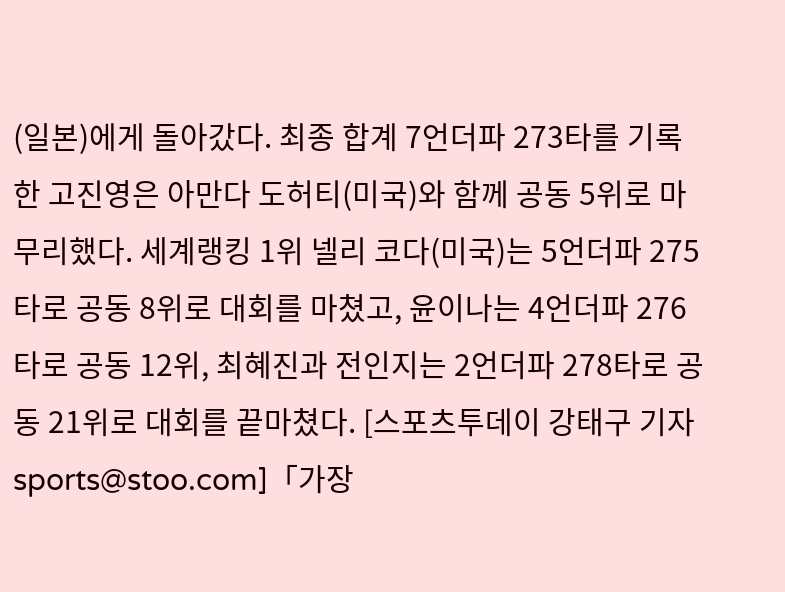(일본)에게 돌아갔다. 최종 합계 7언더파 273타를 기록한 고진영은 아만다 도허티(미국)와 함께 공동 5위로 마무리했다. 세계랭킹 1위 넬리 코다(미국)는 5언더파 275타로 공동 8위로 대회를 마쳤고, 윤이나는 4언더파 276타로 공동 12위, 최혜진과 전인지는 2언더파 278타로 공동 21위로 대회를 끝마쳤다. [스포츠투데이 강태구 기자 sports@stoo.com]「가장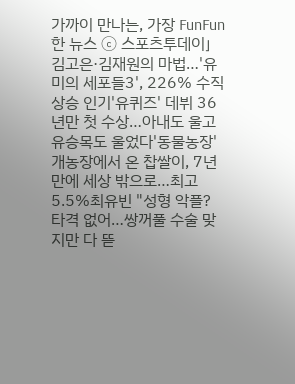가까이 만나는, 가장 FunFun 한 뉴스 ⓒ 스포츠투데이」 김고은·김재원의 마법…'유미의 세포들3', 226% 수직 상승 인기'유퀴즈' 데뷔 36년만 첫 수상…아내도 울고 유승목도 울었다'동물농장' 개농장에서 온 찹쌀이, 7년 만에 세상 밖으로…최고 5.5%최유빈 "성형 악플? 타격 없어…쌍꺼풀 수술 맞지만 다 뜯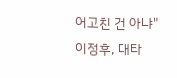어고친 건 아냐"이정후, 대타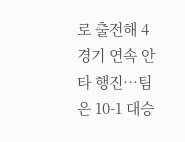로 출전해 4경기 연속 안타 행진…팀은 10-1 대승